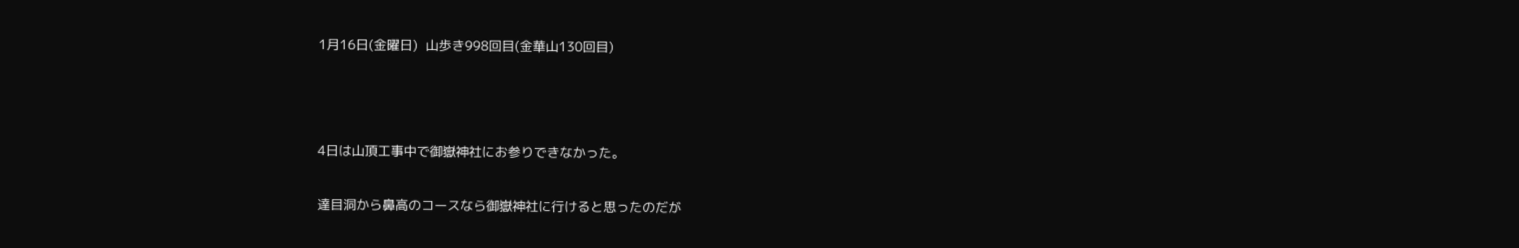1月16日(金曜日)  山歩き998回目(金華山130回目)



4日は山頂工事中で御嶽神社にお参りできなかった。

達目洞から鼻高のコースなら御嶽神社に行けると思ったのだが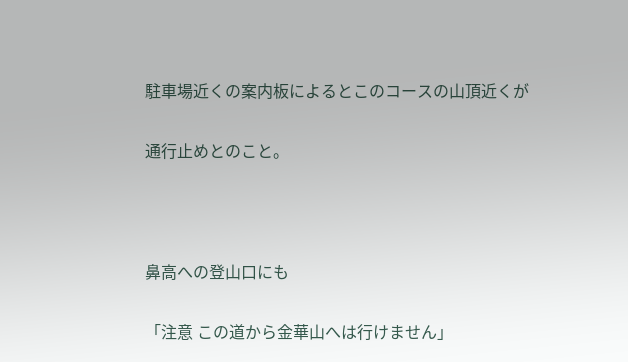駐車場近くの案内板によるとこのコースの山頂近くが

通行止めとのこと。



鼻高への登山口にも

「注意 この道から金華山へは行けません」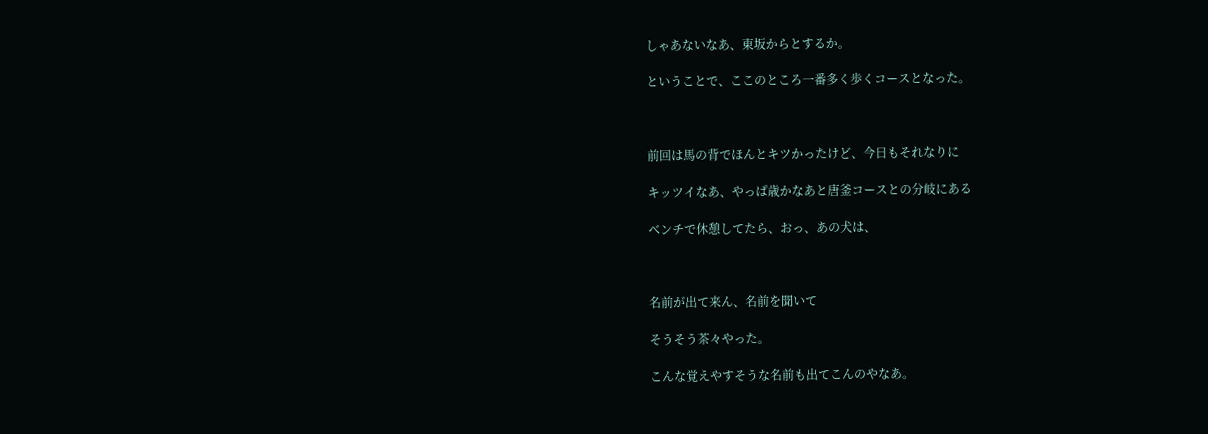しゃあないなあ、東坂からとするか。

ということで、ここのところ一番多く歩くコースとなった。



前回は馬の背でほんとキツかったけど、今日もそれなりに

キッツイなあ、やっぱ歳かなあと唐釜コースとの分岐にある

ベンチで休憩してたら、おっ、あの犬は、



名前が出て来ん、名前を聞いて

そうそう茶々やった。

こんな覚えやすそうな名前も出てこんのやなあ。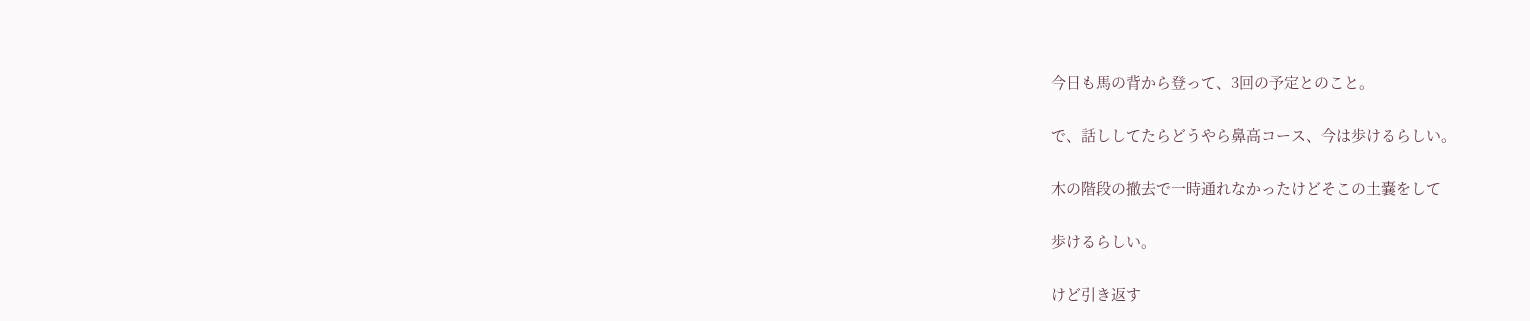今日も馬の背から登って、3回の予定とのこと。

で、話ししてたらどうやら鼻高コース、今は歩けるらしい。

木の階段の撤去で一時通れなかったけどそこの土嚢をして

歩けるらしい。

けど引き返す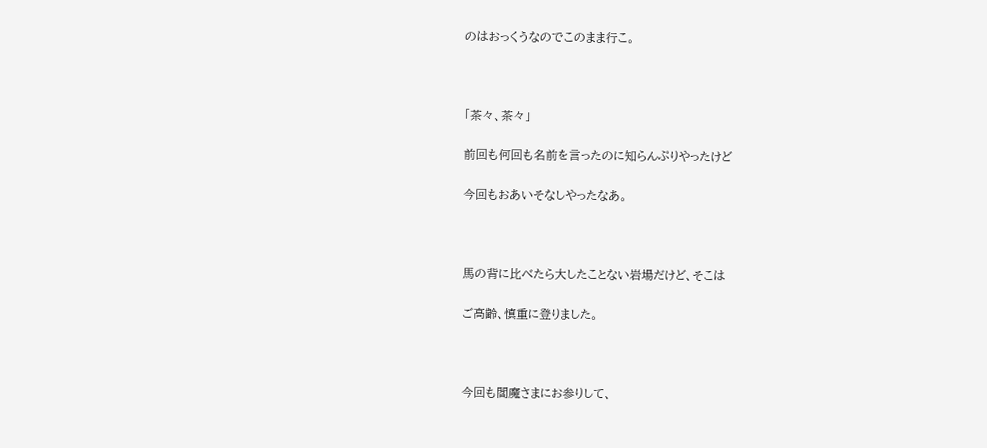のはおっくうなのでこのまま行こ。



「茶々、茶々」

前回も何回も名前を言ったのに知らんぷりやったけど

今回もおあいそなしやったなあ。



馬の背に比べたら大したことない岩場だけど、そこは

ご高齢、慎重に登りました。



今回も閻魔さまにお参りして、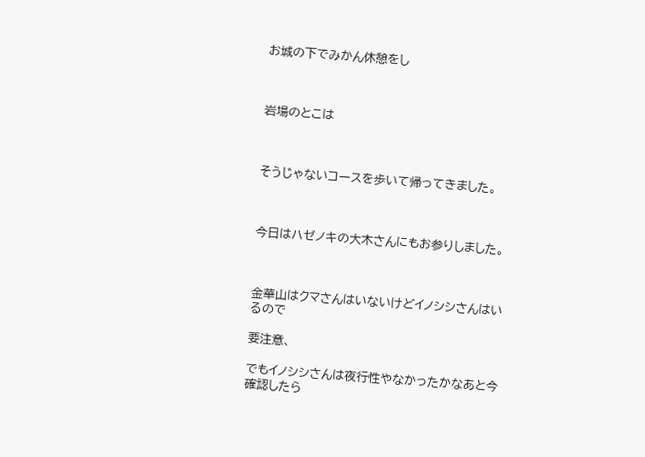お城の下でみかん休憩をし



岩場のとこは



そうじゃないコースを歩いて帰ってきました。



今日はハゼノキの大木さんにもお参りしました。



金華山はクマさんはいないけどイノシシさんはいるので

要注意、

でもイノシシさんは夜行性やなかったかなあと今確認したら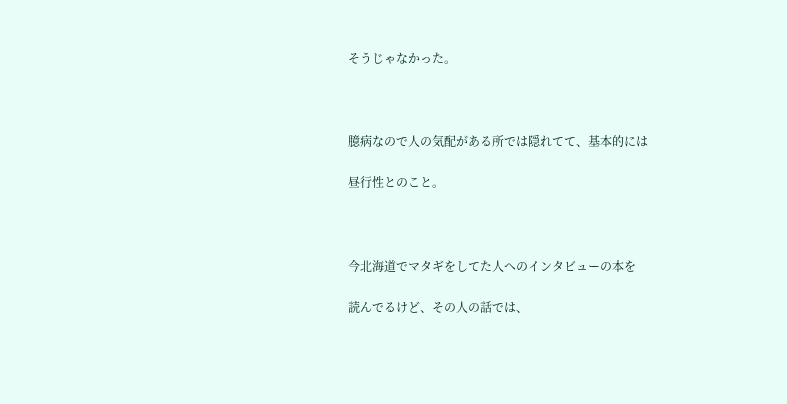そうじゃなかった。



臆病なので人の気配がある所では隠れてて、基本的には

昼行性とのこと。



今北海道でマタギをしてた人へのインタビューの本を

読んでるけど、その人の話では、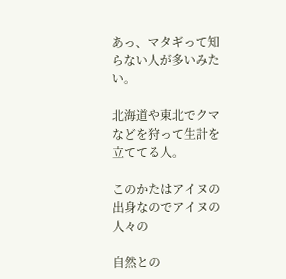あっ、マタギって知らない人が多いみたい。

北海道や東北でクマなどを狩って生計を立ててる人。

このかたはアイヌの出身なのでアイヌの人々の

自然との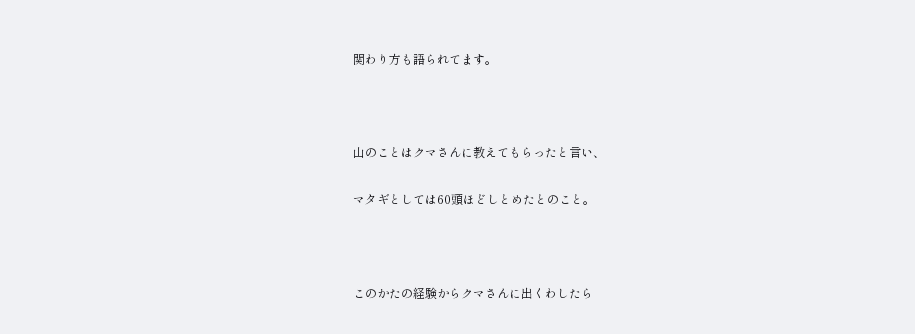関わり方も語られてます。



山のことはクマさんに教えてもらったと言い、

マタギとしては60頭ほどしとめたとのこと。



このかたの経験からクマさんに出くわしたら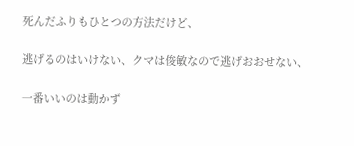死んだふりもひとつの方法だけど、

逃げるのはいけない、クマは俊敏なので逃げおおせない、

一番いいのは動かず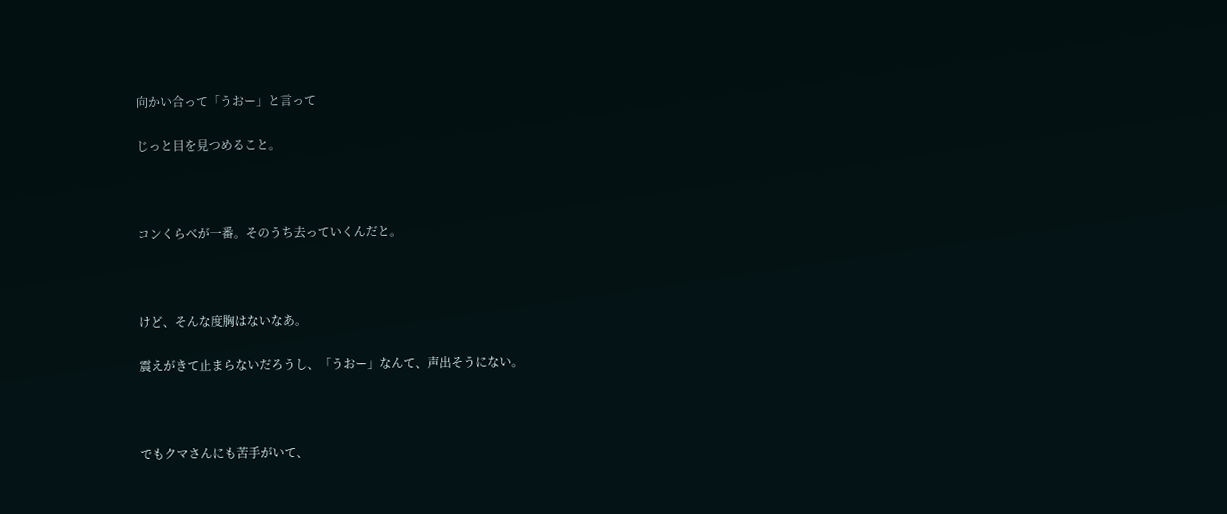向かい合って「うおー」と言って

じっと目を見つめること。



コンくらべが一番。そのうち去っていくんだと。



けど、そんな度胸はないなあ。

震えがきて止まらないだろうし、「うおー」なんて、声出そうにない。



でもクマさんにも苦手がいて、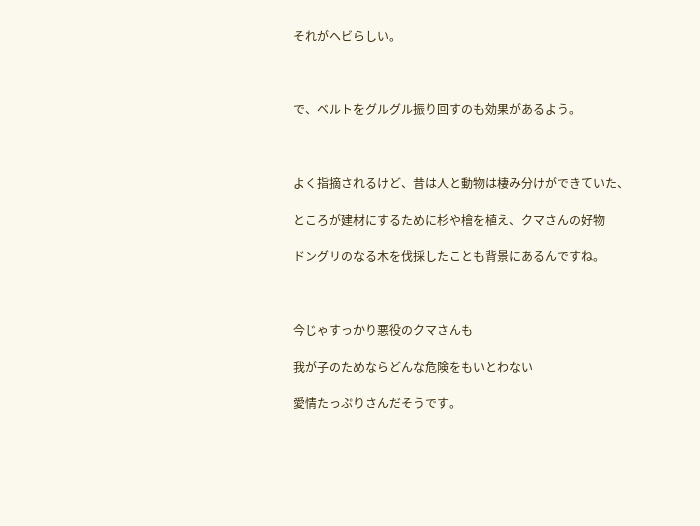それがヘビらしい。



で、ベルトをグルグル振り回すのも効果があるよう。



よく指摘されるけど、昔は人と動物は棲み分けができていた、

ところが建材にするために杉や檜を植え、クマさんの好物

ドングリのなる木を伐採したことも背景にあるんですね。



今じゃすっかり悪役のクマさんも

我が子のためならどんな危険をもいとわない

愛情たっぷりさんだそうです。